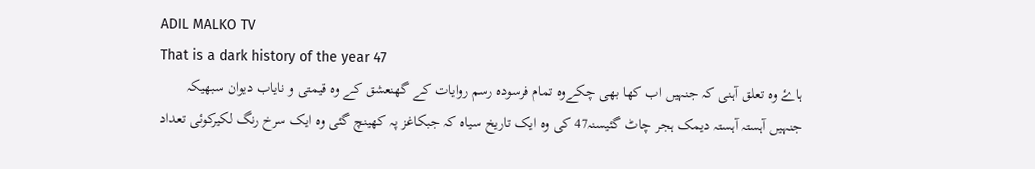ADIL MALKO TV
That is a dark history of the year 47
ہاۓ وہ تعلق آہنی کہ جنہیں اب کھا بھی چکےوہ تمام فرسودہ رسم روایات کے گھنعشق کے وہ قیمتی و نایاب دیوان سبھیکہ جنہیں آہستہ آہستہ دیمک ہجر چاٹ گئیسنہ47 کی وہ ایک تاریخ سیاہ کہ جبکاغز پہ کھینچ گئی وہ ایک سرخ رنگ لکیرکوئی تعداد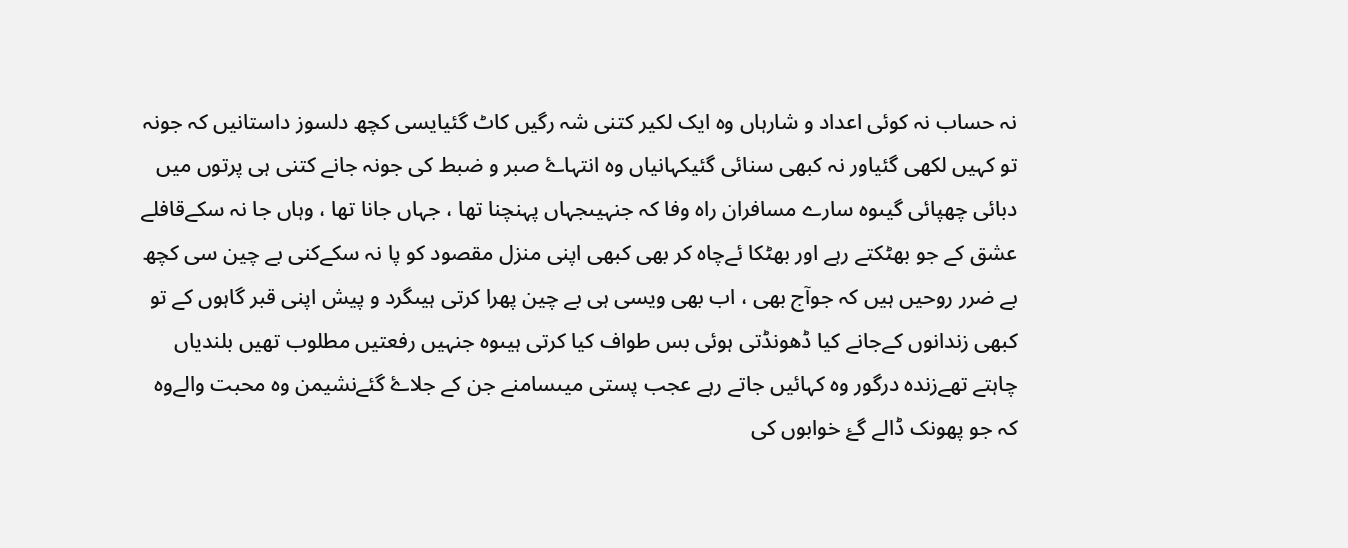نہ حساب نہ کوئی اعداد و شارہاں وہ ایک لکیر کتنی شہ رگیں کاٹ گئیایسی کچھ دلسوز داستانیں کہ جونہ تو کہیں لکھی گئیاور نہ کبھی سنائی گئیکہانیاں وہ انتہاۓ صبر و ضبط کی جونہ جانے کتنی ہی پرتوں میں دبائی چھپائی گیںوہ سارے مسافران راہ وفا کہ جنہیںجہاں پہنچنا تھا ، جہاں جانا تھا ، وہاں جا نہ سکےقافلے عشق کے جو بھٹکتے رہے اور بھٹکا ئےچاہ کر بھی کبھی اپنی منزل مقصود کو پا نہ سکےکنی بے چین سی کچھ بے ضرر روحیں ہیں کہ جوآج بھی ، اب بھی ویسی ہی بے چین پھرا کرتی ہیںگرد و پیش اپنی قبر گاہوں کے تو کبھی زندانوں کےجانے کیا ڈھونڈتی ہوئی بس طواف کیا کرتی ہیںوہ جنہیں رفعتیں مطلوب تھیں بلندیاں چاہتے تھےزندہ درگور وہ کہائیں جاتے رہے عجب پستی میںسامنے جن کے جلاۓ گئےنشیمن وہ محبت والےوہ کہ جو پھونک ڈالے گۓ خوابوں کی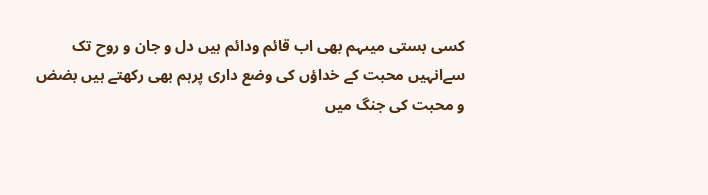کسی بستی میںہم بھی اب قائم ودائم ہیں دل و جان و روح تک سےانہیں محبت کے خداؤں کی وضع داری پرہم بھی رکھتے ہیں بضض و محبت کی جنگ میں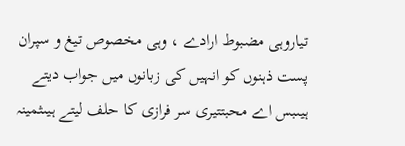تیاروہی مضبوط ارادے ، وہی مخصوص تیغ و سپران پست ذہنوں کو انہیں کی زبانوں میں جواب دیتے ہیںبس اے محبتتیری سر فرازی کا حلف لیتے ہیںثمینہ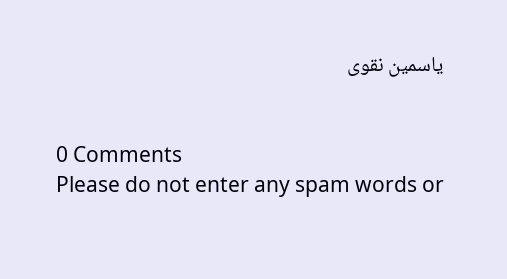یاسمین نقوی


0 Comments
Please do not enter any spam words or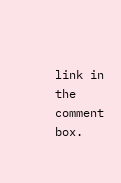link in the comment box.